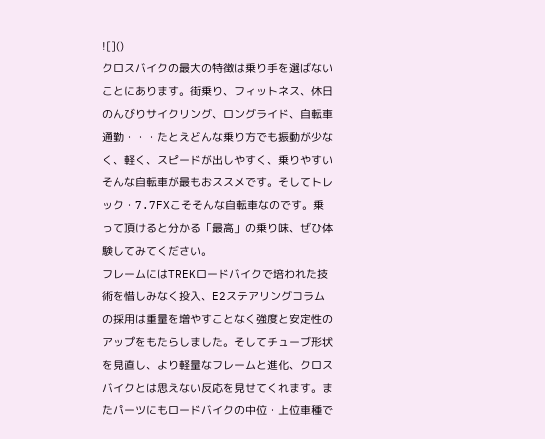![]()
クロスバイクの最大の特徴は乗り手を選ばないことにあります。街乗り、フィットネス、休日のんびりサイクリング、ロングライド、自転車通勤・・・たとえどんな乗り方でも振動が少なく、軽く、スピードが出しやすく、乗りやすいそんな自転車が最もおススメです。そしてトレック・7.7FXこそそんな自転車なのです。乗って頂けると分かる「最高」の乗り味、ぜひ体験してみてください。
フレームにはTREKロードバイクで培われた技術を惜しみなく投入、E2ステアリングコラムの採用は重量を増やすことなく強度と安定性のアップをもたらしました。そしてチューブ形状を見直し、より軽量なフレームと進化、クロスバイクとは思えない反応を見せてくれます。またパーツにもロードバイクの中位・上位車種で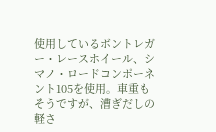使用しているボントレガー・レースホイール、シマノ・ロードコンポーネント105を使用。車重もそうですが、漕ぎだしの軽さ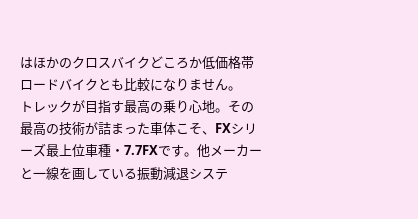はほかのクロスバイクどころか低価格帯ロードバイクとも比較になりません。
トレックが目指す最高の乗り心地。その最高の技術が詰まった車体こそ、FXシリーズ最上位車種・7.7FXです。他メーカーと一線を画している振動減退システ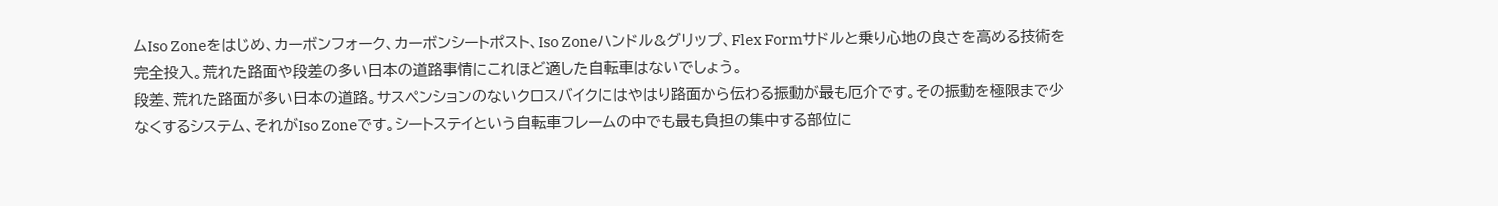ムIso Zoneをはじめ、カーボンフォーク、カーボンシートポスト、Iso Zoneハンドル&グリップ、Flex Formサドルと乗り心地の良さを高める技術を完全投入。荒れた路面や段差の多い日本の道路事情にこれほど適した自転車はないでしょう。
段差、荒れた路面が多い日本の道路。サスペンションのないクロスバイクにはやはり路面から伝わる振動が最も厄介です。その振動を極限まで少なくするシステム、それがIso Zoneです。シートステイという自転車フレームの中でも最も負担の集中する部位に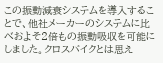この振動減衰システムを導入することで、他社メーカーのシステムに比べおよそ2倍もの振動吸収を可能にしました。クロスバイクとは思え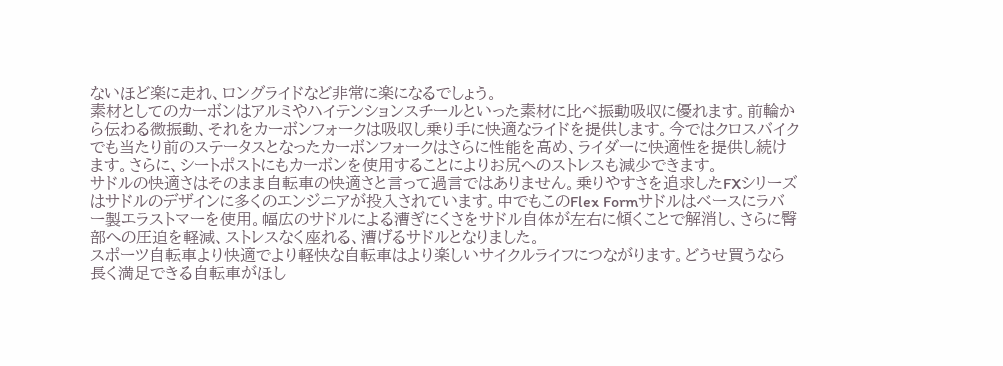ないほど楽に走れ、ロングライドなど非常に楽になるでしょう。
素材としてのカーボンはアルミやハイテンションスチールといった素材に比べ振動吸収に優れます。前輪から伝わる微振動、それをカーボンフォークは吸収し乗り手に快適なライドを提供します。今ではクロスバイクでも当たり前のステータスとなったカーボンフォークはさらに性能を高め、ライダーに快適性を提供し続けます。さらに、シートポストにもカーボンを使用することによりお尻へのストレスも減少できます。
サドルの快適さはそのまま自転車の快適さと言って過言ではありません。乗りやすさを追求したFXシリーズはサドルのデザインに多くのエンジニアが投入されています。中でもこのFlex Formサドルはベースにラバー製エラストマーを使用。幅広のサドルによる漕ぎにくさをサドル自体が左右に傾くことで解消し、さらに臀部への圧迫を軽減、ストレスなく座れる、漕げるサドルとなりました。
スポーツ自転車より快適でより軽快な自転車はより楽しいサイクルライフにつながります。どうせ買うなら長く満足できる自転車がほし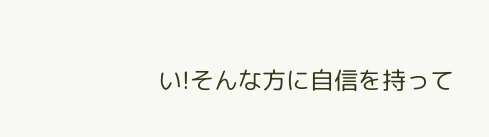い!そんな方に自信を持って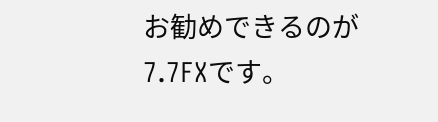お勧めできるのが7.7FXです。